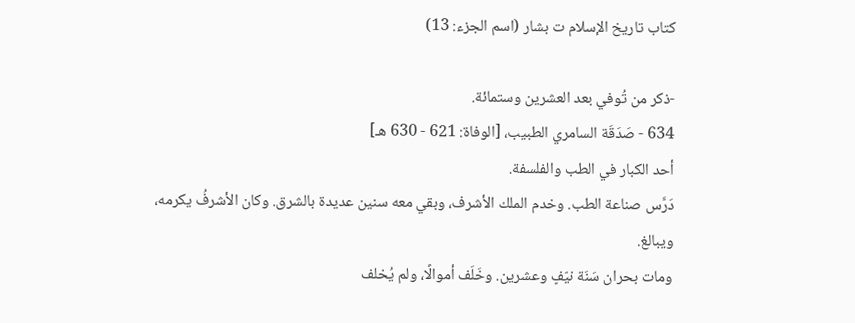كتاب تاريخ الإسلام ت بشار (اسم الجزء: 13)

-ذكر من تُوفي بعد العشرين وستمائة.
634 - صَدَقَة السامري الطبيب، [الوفاة: 621 - 630 هـ]
أحد الكبار في الطب والفلسفة.
دَرَّس صناعة الطب. وخدم الملك الأشرف، وبقي معه سنين عديدة بالشرق. وكان الأشرفُ يكرمه، ويبالغ.
ومات بحران سَنَة نيّفٍ وعشرين. وخَلَف أموالًا، ولم يُخلف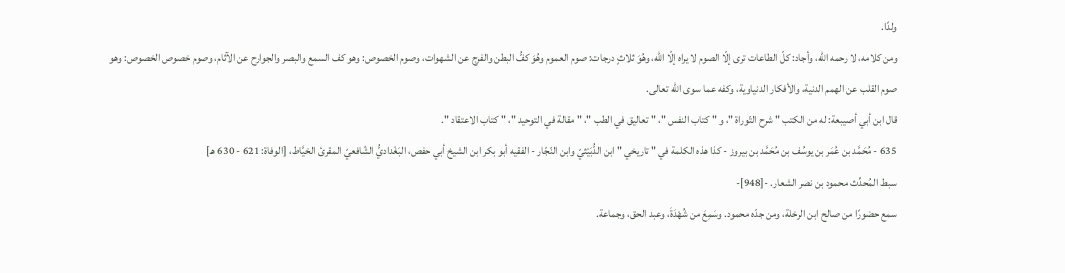ولدًا.
ومن كلامه، لا رحمه الله، وأجاد: كلّ الطاعات ترى إلّا الصوم لا يراه إلّا الله، وهُوَ ثلاثٍ درجات: صوم العموم وهُوَ كفُّ البطن والفرج عن الشهوات، وصوم الخصوص: وهو كف السمع والبصر والجوارح عن الآثام، وصوم خصوص الخصوص: وهو صوم القلب عن الهمم الدنية، والأفكار الدنياوية، وكفه عما سوى الله تعالى.
قال ابن أبي أصيبعة: له من الكتب " شرح التّوراة "، و " كتاب النفس "، " تعاليق في الطب "، " مقالة في التوحيد "، " كتاب الاعتقاد ".
635 - مُحَمَّد بن عُمَر بن يوسُف بن مُحَمَّد بن بيروز - كذا هذه الكلمة في " تاريخي " ابن الدُّبَيْثيّ وابن النّجّار - الفقيه أبو بكر ابن الشيخ أبي حفص، البَغْداديُّ الشّافعيّ المقرئ الخيَّاط، [الوفاة: 621 - 630 هـ]
سبط المُحدِّث محمود بن نصر الشعار. -[948]-
سمع حضورًا من صالح ابن الرخلة، ومن جدّه محمود. وسَمِعَ من شُهْدَةَ، وعبد الحق، وجماعة.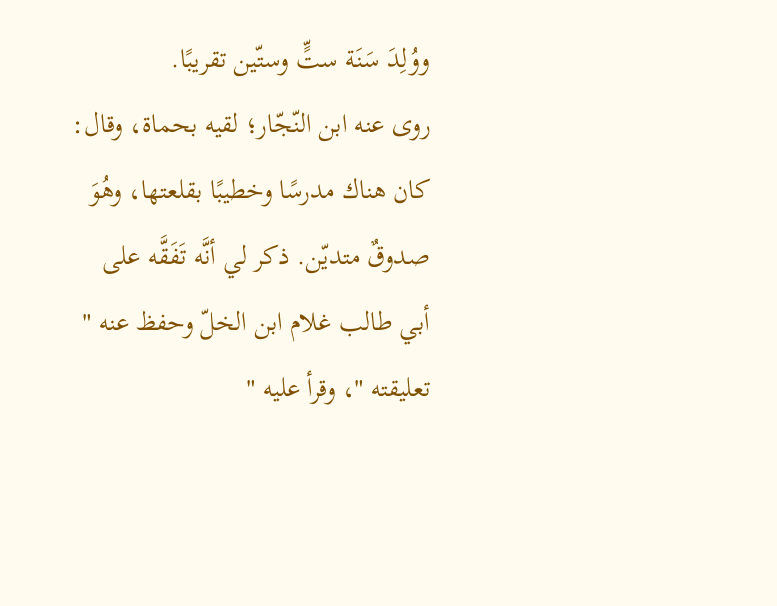ووُلِدَ سَنَة ستٍّ وستّين تقريبًا.
روى عنه ابن النّجّار؛ لقيه بحماة، وقال: كان هناك مدرسًا وخطيبًا بقلعتها، وهُوَ صدوقٌ متديّن. ذكر لي أنَّه تَفَقَّه على أبي طالب غلام ابن الخلّ وحفظ عنه " تعليقته "، وقرأ عليه "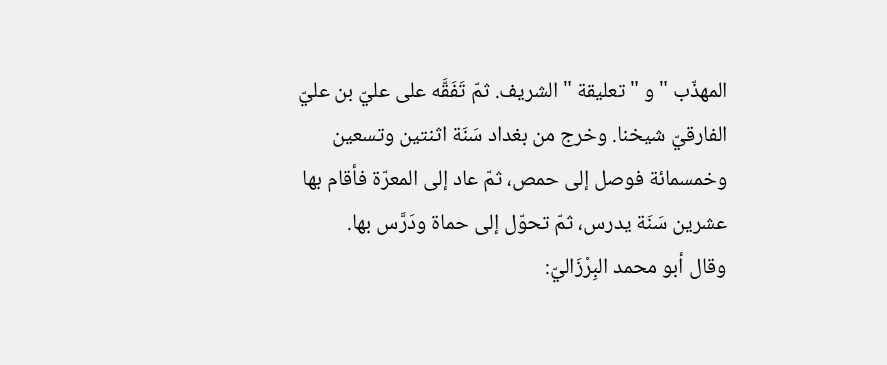المهذّب " و " تعليقة " الشريف. ثمّ تَفَقَّه على عليّ بن عليّ الفارقيّ شيخنا. وخرج من بغداد سَنَة اثنتين وتسعين وخمسمائة فوصل إلى حمص، ثمّ عاد إلى المعرّة فأقام بها عشرين سَنَة يدرس، ثمّ تحوّل إلى حماة ودَرَّس بها.
وقال أبو محمد البِرْزَاليّ: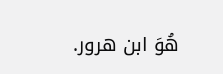هُوَ ابن هرور.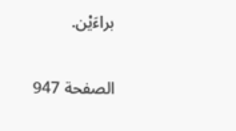براءَيْن.

الصفحة 947